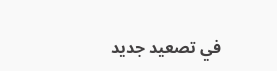في تصعيد جديد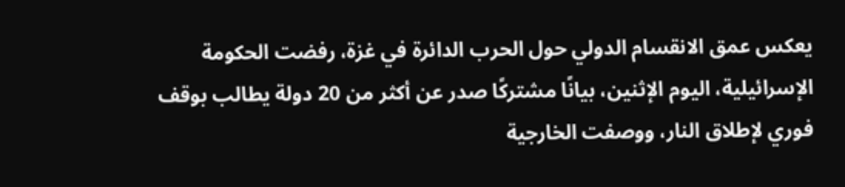يعكس عمق الانقسام الدولي حول الحرب الدائرة في غزة، رفضت الحكومة الإسرائيلية، اليوم الإثنين، بيانًا مشتركًا صدر عن أكثر من 20 دولة يطالب بوقف فوري لإطلاق النار، ووصفت الخارجية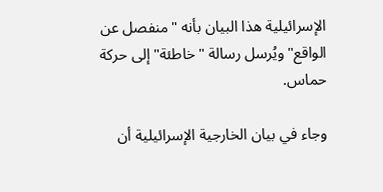الإسرائيلية هذا البيان بأنه "منفصل عن الواقع" ويُرسل رسالة "خاطئة" إلى حركة حماس.

وجاء في بيان الخارجية الإسرائيلية أن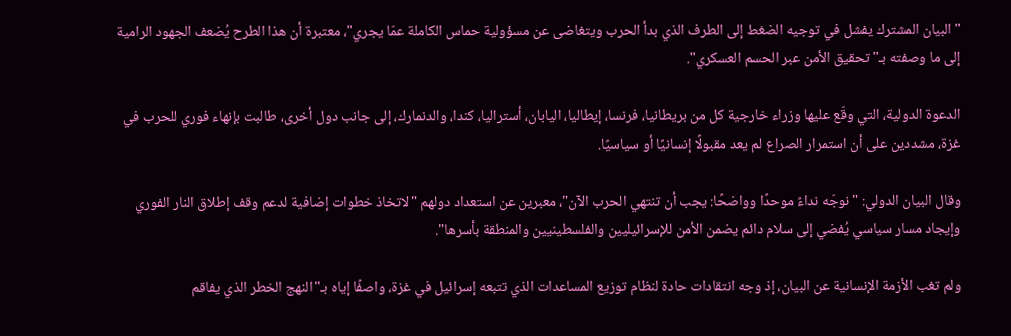"البيان المشترك يفشل في توجيه الضغط إلى الطرف الذي بدأ الحرب ويتغاضى عن مسؤولية حماس الكاملة عمّا يجري"، معتبرة أن هذا الطرح يُضعف الجهود الرامية إلى ما وصفته بـ"تحقيق الأمن عبر الحسم العسكري".

الدعوة الدولية، التي وقّع عليها وزراء خارجية كل من بريطانيا، فرنسا، إيطاليا، اليابان، أستراليا، كندا، والدنمارك، إلى جانب دول أخرى، طالبت بإنهاء فوري للحرب في غزة، مشددين على أن استمرار الصراع لم يعد مقبولًا إنسانيًا أو سياسيًا.

وقال البيان الدولي: "نوجّه نداءً موحدًا وواضحًا: يجب أن تنتهي الحرب الآن"، معبرين عن استعداد دولهم "لاتخاذ خطوات إضافية لدعم وقف إطلاق النار الفوري وإيجاد مسار سياسي يُفضي إلى سلام دائم يضمن الأمن للإسرائيليين والفلسطينيين والمنطقة بأسرها".

ولم تغب الأزمة الإنسانية عن البيان، إذ وجه انتقادات حادة لنظام توزيع المساعدات الذي تتبعه إسرائيل في غزة، واصفًا إياه بـ"النهج الخطر الذي يفاقم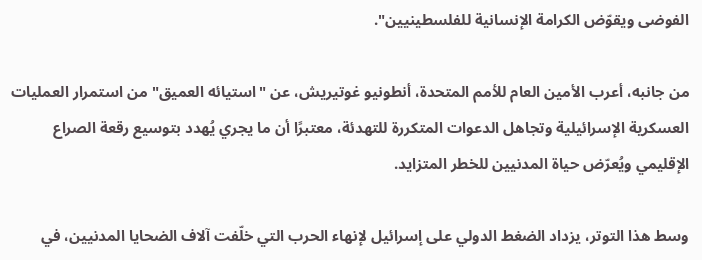الفوضى ويقوّض الكرامة الإنسانية للفلسطينيين".

من جانبه، أعرب الأمين العام للأمم المتحدة، أنطونيو غوتيريش، عن "استيائه العميق" من استمرار العمليات العسكرية الإسرائيلية وتجاهل الدعوات المتكررة للتهدئة، معتبرًا أن ما يجري يُهدد بتوسيع رقعة الصراع الإقليمي ويُعرّض حياة المدنيين للخطر المتزايد.

وسط هذا التوتر، يزداد الضغط الدولي على إسرائيل لإنهاء الحرب التي خلّفت آلاف الضحايا المدنيين، في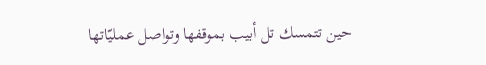حين تتمسك تل أبيب بموقفها وتواصل عمليّاتها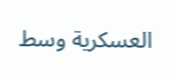العسكرية وسط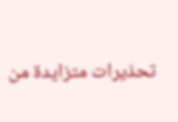تحذيرات متزايدة من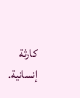كارثة إنسانية.